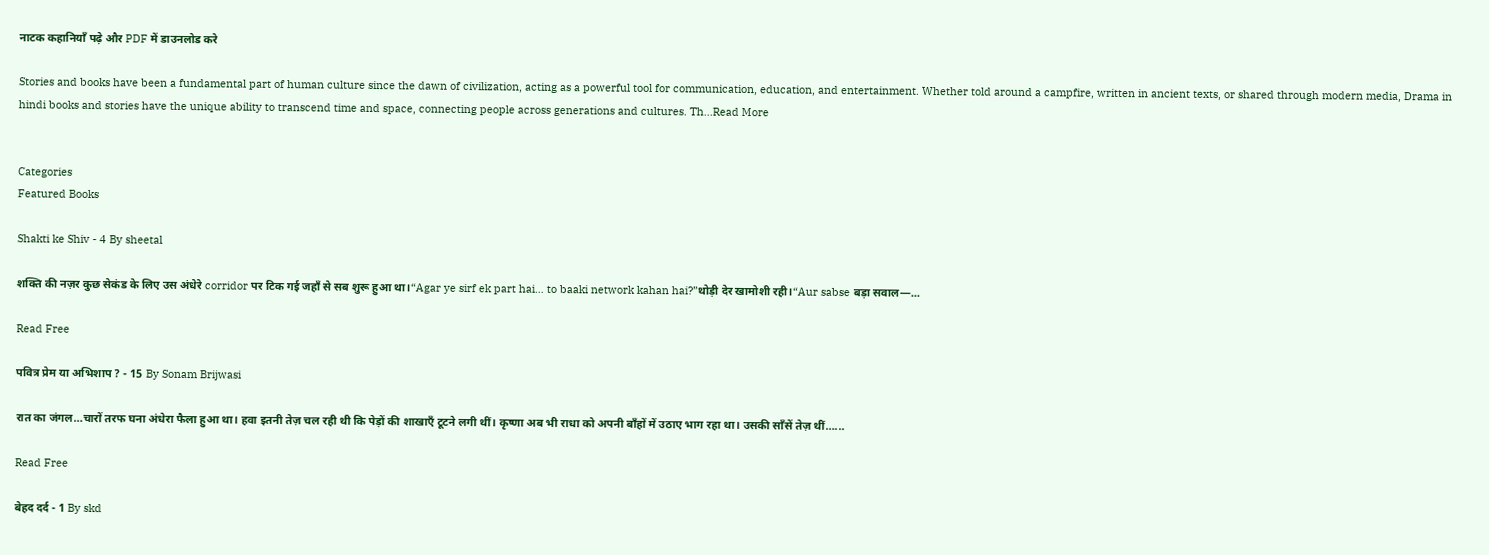नाटक कहानियाँ पढ़े और PDF में डाउनलोड करे

Stories and books have been a fundamental part of human culture since the dawn of civilization, acting as a powerful tool for communication, education, and entertainment. Whether told around a campfire, written in ancient texts, or shared through modern media, Drama in hindi books and stories have the unique ability to transcend time and space, connecting people across generations and cultures. Th...Read More


Categories
Featured Books

Shakti ke Shiv - 4 By sheetal

शक्ति की नज़र कुछ सेकंड के लिए उस अंधेरे corridor पर टिक गई जहाँ से सब शुरू हुआ था।“Agar ye sirf ek part hai… to baaki network kahan hai?”थोड़ी देर खामोशी रही।“Aur sabse बड़ा सवाल—...

Read Free

पवित्र प्रेम या अभिशाप ? - 15 By Sonam Brijwasi

रात का जंगल…चारों तरफ घना अंधेरा फैला हुआ था। हवा इतनी तेज़ चल रही थी कि पेड़ों की शाखाएँ टूटने लगी थीं। कृष्णा अब भी राधा को अपनी बाँहों में उठाए भाग रहा था। उसकी साँसें तेज़ थीं…...

Read Free

बेहद दर्द - 1 By skd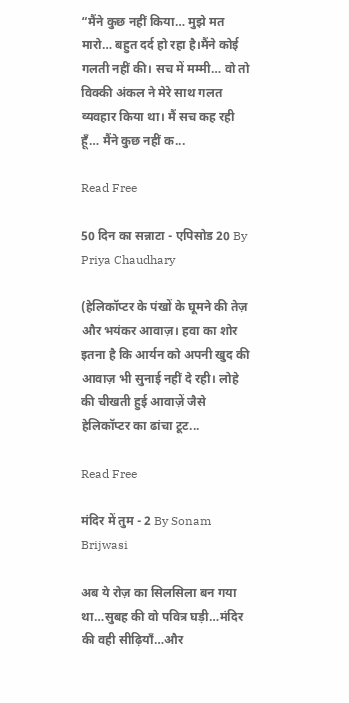“मैंने कुछ नहीं किया… मुझे मत मारो… बहुत दर्द हो रहा है।मैंने कोई गलती नहीं की। सच में मम्मी… वो तो विक्की अंकल ने मेरे साथ गलत व्यवहार किया था। मैं सच कह रही हूँ… मैंने कुछ नहीं क...

Read Free

50 दिन का सन्नाटा - एपिसोड 20 By Priya Chaudhary

(हेलिकॉप्टर के पंखों के घूमने की तेज़ और भयंकर आवाज़। हवा का शोर इतना है कि आर्यन को अपनी खुद की आवाज़ भी सुनाई नहीं दे रही। लोहे की चीखती हुई आवाज़ें जैसे हेलिकॉप्टर का ढांचा टूट...

Read Free

मंदिर में तुम - 2 By Sonam Brijwasi

अब ये रोज़ का सिलसिला बन गया था…सुबह की वो पवित्र घड़ी…मंदिर की वही सीढ़ियाँ…और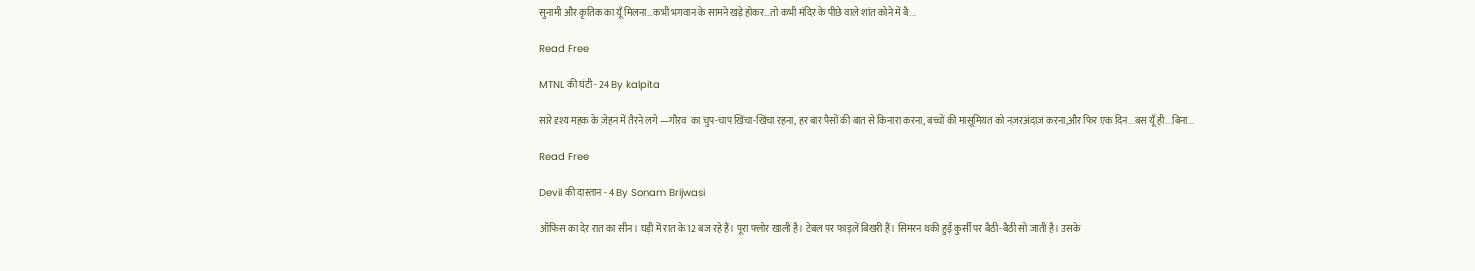सुनामी और कृतिक का यूँ मिलना…कभी भगवान के सामने खड़े होकर…तो कभी मंदिर के पीछे वाले शांत कोने में बै...

Read Free

MTNL की घंटी - 24 By kalpita

सारे दृश्य महक के ज़ेहन में तैरने लगे —गौरव  का चुप-चाप खिंचा-खिंचा रहना, हर बार पैसों की बात से किनारा करना, बच्चों की मासूमियत को नज़रअंदाज़ करना,और फिर एक दिन...बस यूँ ही...बिना...

Read Free

Devil की दास्तान - 4 By Sonam Brijwasi

ऑफिस का देर रात का सीन। घड़ी में रात के 12 बज रहे हैं। पूरा फ्लोर खाली है। टेबल पर फाइलें बिखरी हैं। सिमरन थकी हुई कुर्सी पर बैठी-बैठी सो जाती है। उसके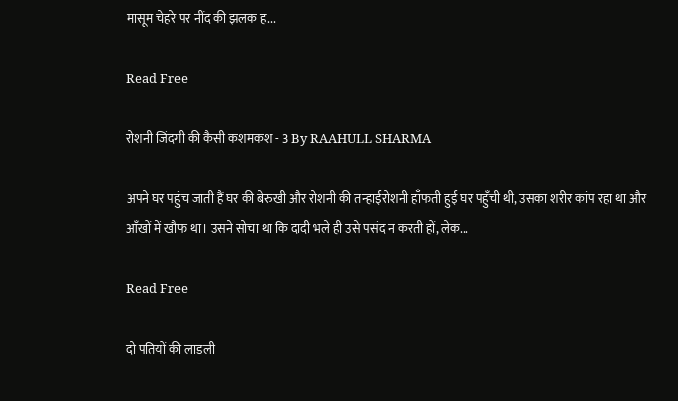मासूम चेहरे पर नींद की झलक ह...

Read Free

रोशनी जिंदगी की कैसी कशमकश - 3 By RAAHULL SHARMA

अपने घर पहुंच जाती हैं घर की बेरुखी और रोशनी की तन्हाईरोशनी हाँफती हुई घर पहुँची थी, उसका शरीर कांप रहा था और आँखों में खौफ था। उसने सोचा था कि दादी भले ही उसे पसंद न करती हों, लेक...

Read Free

दो पतियों की लाडली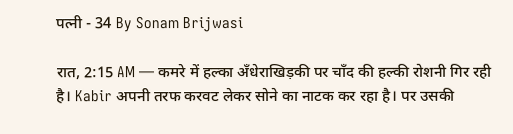पत्नी - 34 By Sonam Brijwasi

रात, 2:15 AM — कमरे में हल्का अँधेराखिड़की पर चाँद की हल्की रोशनी गिर रही है। Kabir अपनी तरफ करवट लेकर सोने का नाटक कर रहा है। पर उसकी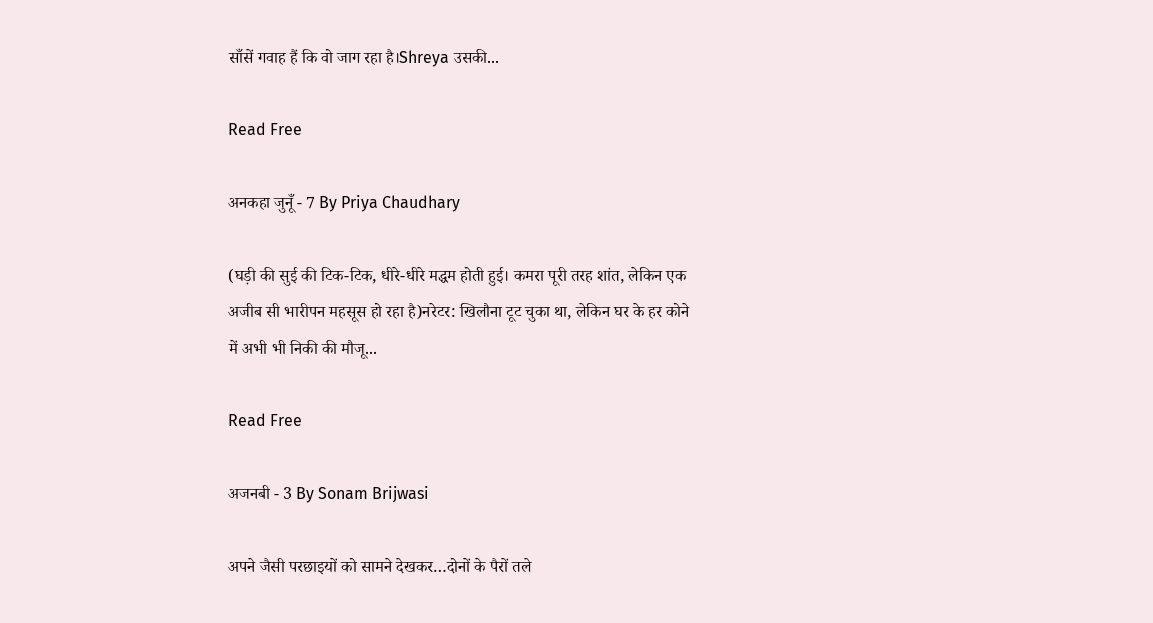साँसें गवाह हैं कि वो जाग रहा है।Shreya उसकी...

Read Free

अनकहा जुनूँ - 7 By Priya Chaudhary

(घड़ी की सुई की टिक-टिक, धीरे-धीरे मद्धम होती हुई। कमरा पूरी तरह शांत, लेकिन एक अजीब सी भारीपन महसूस हो रहा है)नरेटर: खिलौना टूट चुका था, लेकिन घर के हर कोने में अभी भी निकी की मौजू...

Read Free

अजनबी - 3 By Sonam Brijwasi

अपने जैसी परछाइयों को सामने देखकर…दोनों के पैरों तले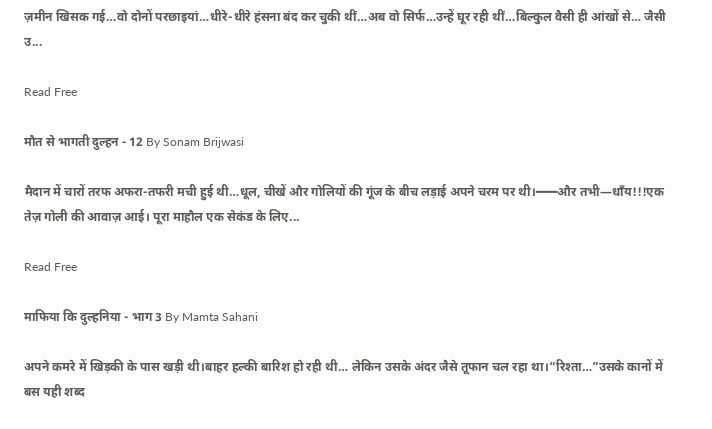ज़मीन खिसक गई…वो दोनों परछाइयां…धीरे-धीरे हंसना बंद कर चुकी थीं…अब वो सिर्फ…उन्हें घूर रही थीं…बिल्कुल वैसी ही आंखों से… जैसी उ...

Read Free

मौत से भागती दुल्हन - 12 By Sonam Brijwasi

मैदान में चारों तरफ अफरा-तफरी मची हुई थी…धूल, चीखें और गोलियों की गूंज के बीच लड़ाई अपने चरम पर थी।━━━और तभी—धाँय!!!एक तेज़ गोली की आवाज़ आई। पूरा माहौल एक सेकंड के लिए...

Read Free

माफिया कि दुल्हनिया - भाग 3 By Mamta Sahani

अपने कमरे में खिड़की के पास खड़ी थी।बाहर हल्की बारिश हो रही थी… लेकिन उसके अंदर जैसे तूफान चल रहा था।“रिश्ता…”उसके कानों में बस यही शब्द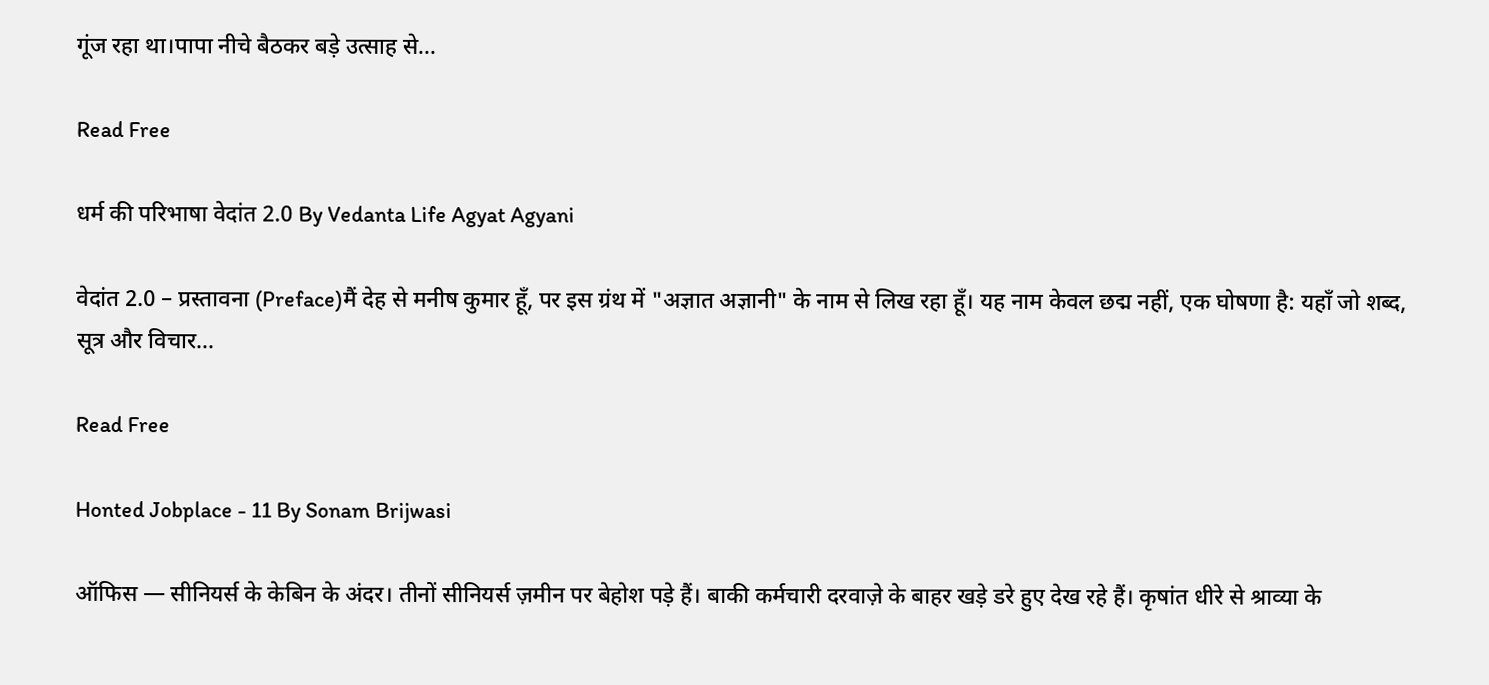गूंज रहा था।पापा नीचे बैठकर बड़े उत्साह से...

Read Free

धर्म की परिभाषा वेदांत 2.0 By Vedanta Life Agyat Agyani

वेदांत 2.0 – प्रस्तावना (Preface)मैं देह से मनीष कुमार हूँ, पर इस ग्रंथ में "अज्ञात अज्ञानी" के नाम से लिख रहा हूँ। यह नाम केवल छद्म नहीं, एक घोषणा है: यहाँ जो शब्द, सूत्र और विचार...

Read Free

Honted Jobplace - 11 By Sonam Brijwasi

ऑफिस — सीनियर्स के केबिन के अंदर। तीनों सीनियर्स ज़मीन पर बेहोश पड़े हैं। बाकी कर्मचारी दरवाज़े के बाहर खड़े डरे हुए देख रहे हैं। कृषांत धीरे से श्राव्या के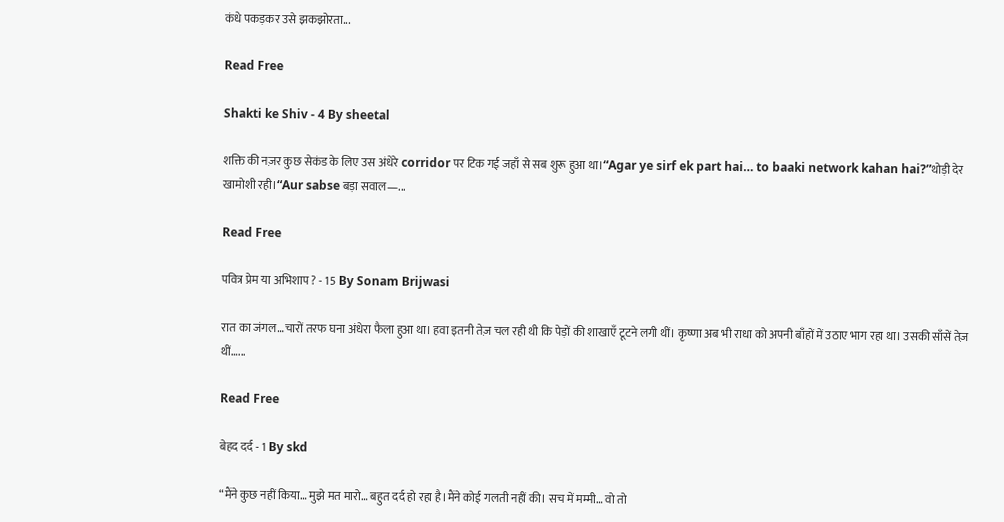कंधे पकड़कर उसे झकझोरता...

Read Free

Shakti ke Shiv - 4 By sheetal

शक्ति की नज़र कुछ सेकंड के लिए उस अंधेरे corridor पर टिक गई जहाँ से सब शुरू हुआ था।“Agar ye sirf ek part hai… to baaki network kahan hai?”थोड़ी देर खामोशी रही।“Aur sabse बड़ा सवाल—...

Read Free

पवित्र प्रेम या अभिशाप ? - 15 By Sonam Brijwasi

रात का जंगल…चारों तरफ घना अंधेरा फैला हुआ था। हवा इतनी तेज़ चल रही थी कि पेड़ों की शाखाएँ टूटने लगी थीं। कृष्णा अब भी राधा को अपनी बाँहों में उठाए भाग रहा था। उसकी साँसें तेज़ थीं…...

Read Free

बेहद दर्द - 1 By skd

“मैंने कुछ नहीं किया… मुझे मत मारो… बहुत दर्द हो रहा है।मैंने कोई गलती नहीं की। सच में मम्मी… वो तो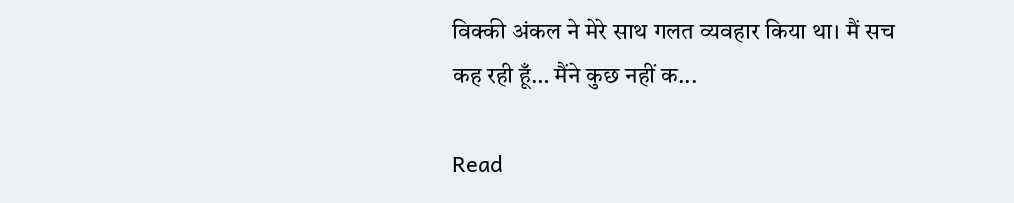विक्की अंकल ने मेरे साथ गलत व्यवहार किया था। मैं सच कह रही हूँ… मैंने कुछ नहीं क...

Read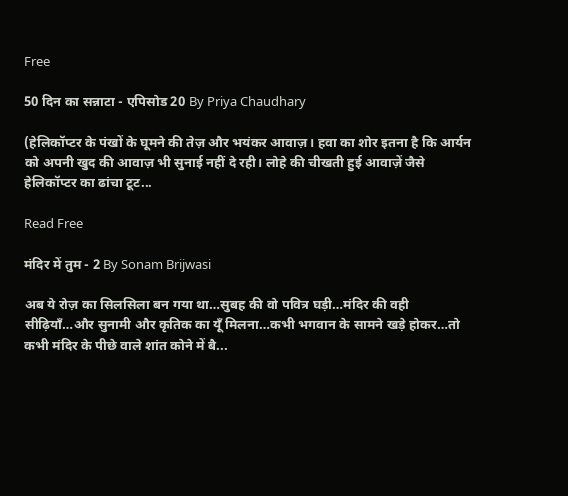Free

50 दिन का सन्नाटा - एपिसोड 20 By Priya Chaudhary

(हेलिकॉप्टर के पंखों के घूमने की तेज़ और भयंकर आवाज़। हवा का शोर इतना है कि आर्यन को अपनी खुद की आवाज़ भी सुनाई नहीं दे रही। लोहे की चीखती हुई आवाज़ें जैसे हेलिकॉप्टर का ढांचा टूट...

Read Free

मंदिर में तुम - 2 By Sonam Brijwasi

अब ये रोज़ का सिलसिला बन गया था…सुबह की वो पवित्र घड़ी…मंदिर की वही सीढ़ियाँ…और सुनामी और कृतिक का यूँ मिलना…कभी भगवान के सामने खड़े होकर…तो कभी मंदिर के पीछे वाले शांत कोने में बै...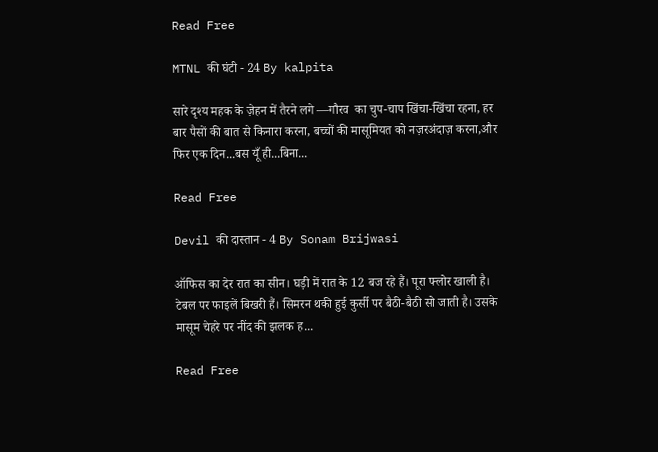Read Free

MTNL की घंटी - 24 By kalpita

सारे दृश्य महक के ज़ेहन में तैरने लगे —गौरव  का चुप-चाप खिंचा-खिंचा रहना, हर बार पैसों की बात से किनारा करना, बच्चों की मासूमियत को नज़रअंदाज़ करना,और फिर एक दिन...बस यूँ ही...बिना...

Read Free

Devil की दास्तान - 4 By Sonam Brijwasi

ऑफिस का देर रात का सीन। घड़ी में रात के 12 बज रहे हैं। पूरा फ्लोर खाली है। टेबल पर फाइलें बिखरी हैं। सिमरन थकी हुई कुर्सी पर बैठी-बैठी सो जाती है। उसके मासूम चेहरे पर नींद की झलक ह...

Read Free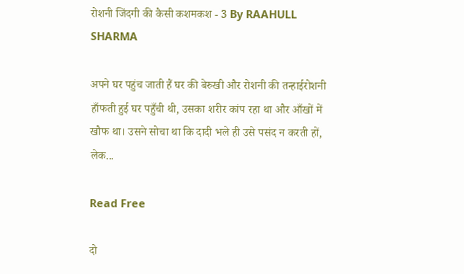रोशनी जिंदगी की कैसी कशमकश - 3 By RAAHULL SHARMA

अपने घर पहुंच जाती हैं घर की बेरुखी और रोशनी की तन्हाईरोशनी हाँफती हुई घर पहुँची थी, उसका शरीर कांप रहा था और आँखों में खौफ था। उसने सोचा था कि दादी भले ही उसे पसंद न करती हों, लेक...

Read Free

दो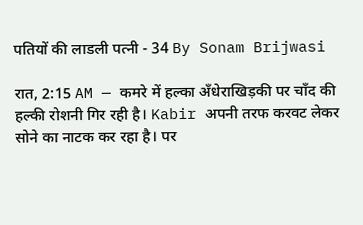पतियों की लाडली पत्नी - 34 By Sonam Brijwasi

रात, 2:15 AM — कमरे में हल्का अँधेराखिड़की पर चाँद की हल्की रोशनी गिर रही है। Kabir अपनी तरफ करवट लेकर सोने का नाटक कर रहा है। पर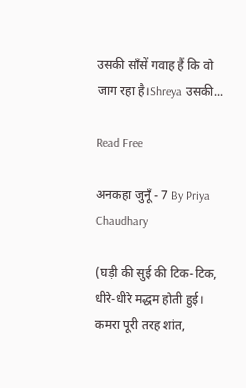उसकी साँसें गवाह हैं कि वो जाग रहा है।Shreya उसकी...

Read Free

अनकहा जुनूँ - 7 By Priya Chaudhary

(घड़ी की सुई की टिक-टिक, धीरे-धीरे मद्धम होती हुई। कमरा पूरी तरह शांत,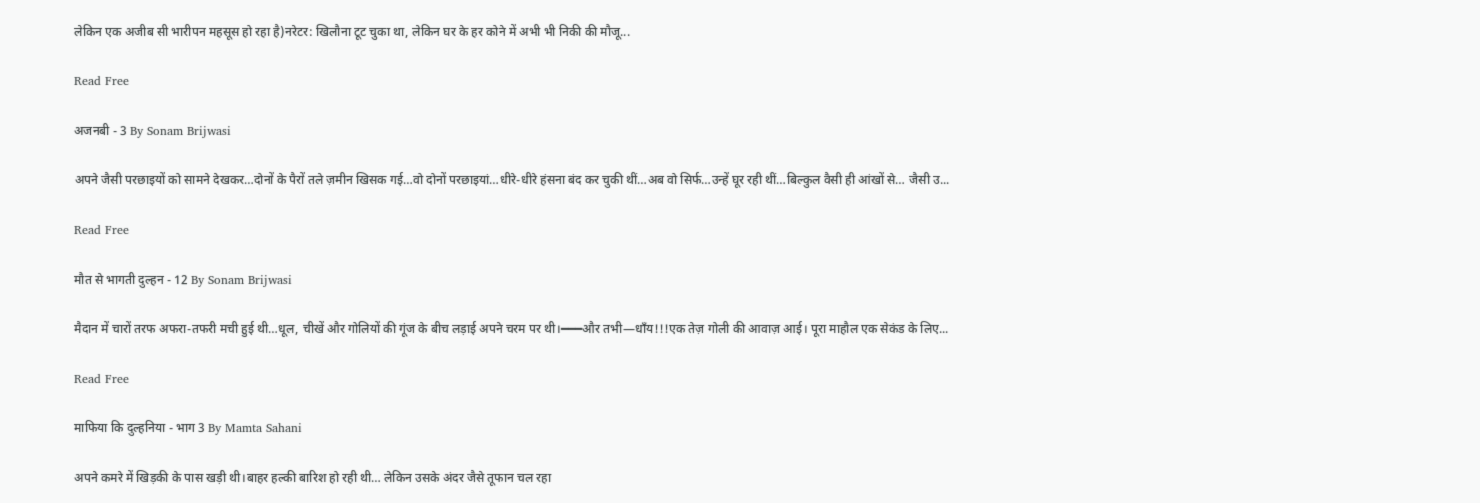लेकिन एक अजीब सी भारीपन महसूस हो रहा है)नरेटर: खिलौना टूट चुका था, लेकिन घर के हर कोने में अभी भी निकी की मौजू...

Read Free

अजनबी - 3 By Sonam Brijwasi

अपने जैसी परछाइयों को सामने देखकर…दोनों के पैरों तले ज़मीन खिसक गई…वो दोनों परछाइयां…धीरे-धीरे हंसना बंद कर चुकी थीं…अब वो सिर्फ…उन्हें घूर रही थीं…बिल्कुल वैसी ही आंखों से… जैसी उ...

Read Free

मौत से भागती दुल्हन - 12 By Sonam Brijwasi

मैदान में चारों तरफ अफरा-तफरी मची हुई थी…धूल, चीखें और गोलियों की गूंज के बीच लड़ाई अपने चरम पर थी।━━━और तभी—धाँय!!!एक तेज़ गोली की आवाज़ आई। पूरा माहौल एक सेकंड के लिए...

Read Free

माफिया कि दुल्हनिया - भाग 3 By Mamta Sahani

अपने कमरे में खिड़की के पास खड़ी थी।बाहर हल्की बारिश हो रही थी… लेकिन उसके अंदर जैसे तूफान चल रहा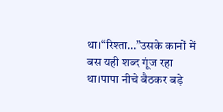था।“रिश्ता…”उसके कानों में बस यही शब्द गूंज रहा था।पापा नीचे बैठकर बड़े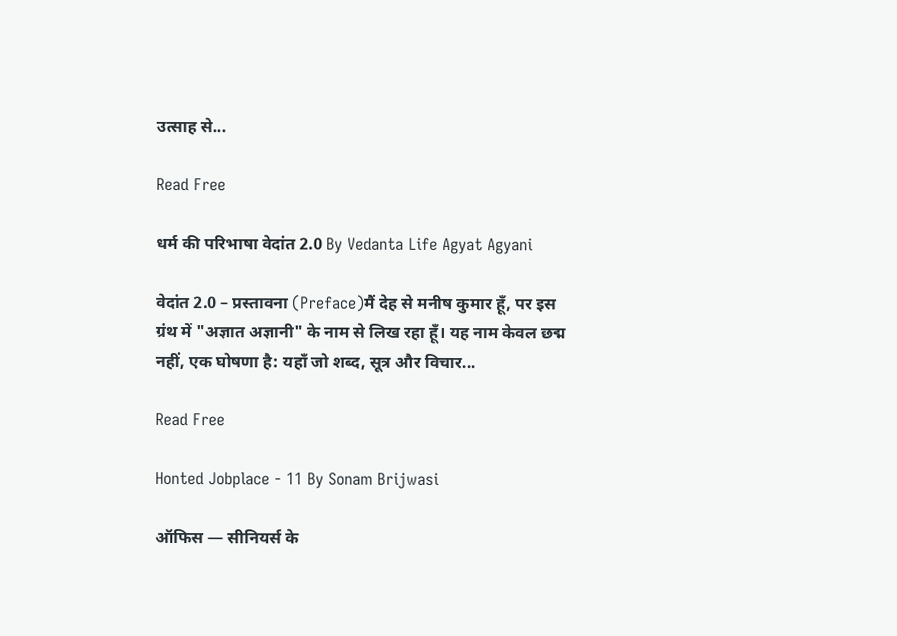उत्साह से...

Read Free

धर्म की परिभाषा वेदांत 2.0 By Vedanta Life Agyat Agyani

वेदांत 2.0 – प्रस्तावना (Preface)मैं देह से मनीष कुमार हूँ, पर इस ग्रंथ में "अज्ञात अज्ञानी" के नाम से लिख रहा हूँ। यह नाम केवल छद्म नहीं, एक घोषणा है: यहाँ जो शब्द, सूत्र और विचार...

Read Free

Honted Jobplace - 11 By Sonam Brijwasi

ऑफिस — सीनियर्स के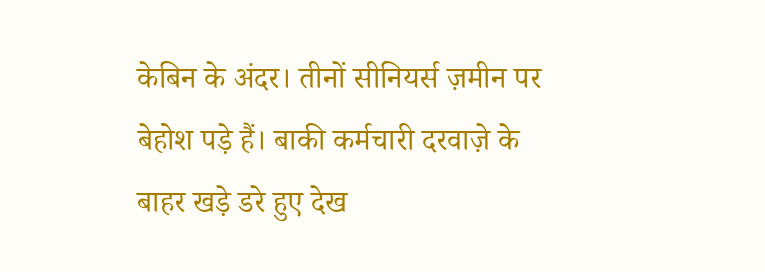केबिन के अंदर। तीनों सीनियर्स ज़मीन पर बेहोश पड़े हैं। बाकी कर्मचारी दरवाज़े के बाहर खड़े डरे हुए देख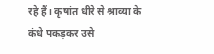रहे हैं। कृषांत धीरे से श्राव्या के कंधे पकड़कर उसे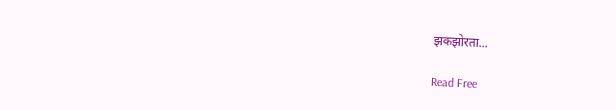झकझोरता...

Read Free